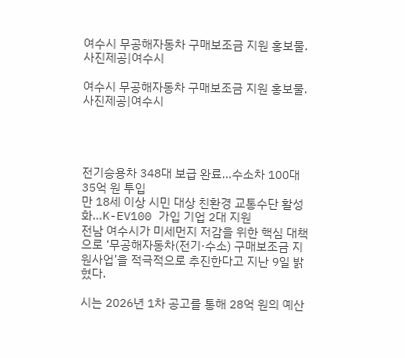여수시 무공해자동차 구매보조금 지원 홍보물. 사진제공|여수시

여수시 무공해자동차 구매보조금 지원 홍보물. 사진제공|여수시




전기승용차 348대 보급 완료…수소차 100대 35억 원 투입
만 18세 이상 시민 대상 친환경 교통수단 활성화…K-EV100 가입 기업 2대 지원
전남 여수시가 미세먼지 저감을 위한 핵심 대책으로 ‘무공해자동차(전기·수소) 구매보조금 지원사업’을 적극적으로 추진한다고 지난 9일 밝혔다.

시는 2026년 1차 공고를 통해 28억 원의 예산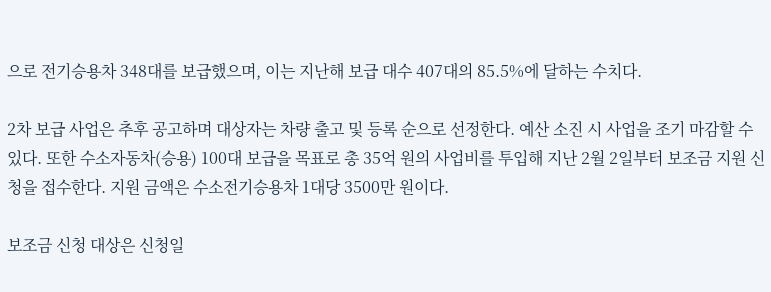으로 전기승용차 348대를 보급했으며, 이는 지난해 보급 대수 407대의 85.5%에 달하는 수치다.

2차 보급 사업은 추후 공고하며 대상자는 차량 출고 및 등록 순으로 선정한다. 예산 소진 시 사업을 조기 마감할 수 있다. 또한 수소자동차(승용) 100대 보급을 목표로 총 35억 원의 사업비를 투입해 지난 2월 2일부터 보조금 지원 신청을 접수한다. 지원 금액은 수소전기승용차 1대당 3500만 원이다.

보조금 신청 대상은 신청일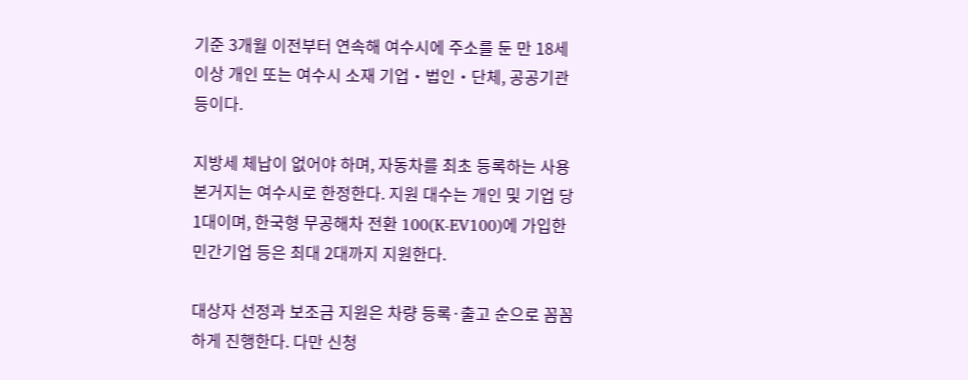기준 3개월 이전부터 연속해 여수시에 주소를 둔 만 18세 이상 개인 또는 여수시 소재 기업‧법인‧단체, 공공기관 등이다.

지방세 체납이 없어야 하며, 자동차를 최초 등록하는 사용본거지는 여수시로 한정한다. 지원 대수는 개인 및 기업 당 1대이며, 한국형 무공해차 전환 100(K-EV100)에 가입한 민간기업 등은 최대 2대까지 지원한다.

대상자 선정과 보조금 지원은 차량 등록·출고 순으로 꼼꼼하게 진행한다. 다만 신청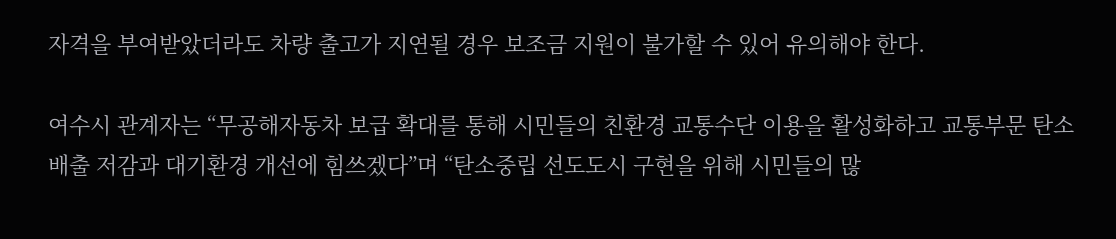자격을 부여받았더라도 차량 출고가 지연될 경우 보조금 지원이 불가할 수 있어 유의해야 한다.

여수시 관계자는 “무공해자동차 보급 확대를 통해 시민들의 친환경 교통수단 이용을 활성화하고 교통부문 탄소배출 저감과 대기환경 개선에 힘쓰겠다”며 “탄소중립 선도도시 구현을 위해 시민들의 많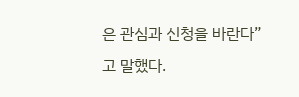은 관심과 신청을 바란다”고 말했다.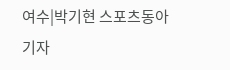여수|박기현 스포츠동아 기자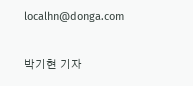localhn@donga.com


박기현 기자